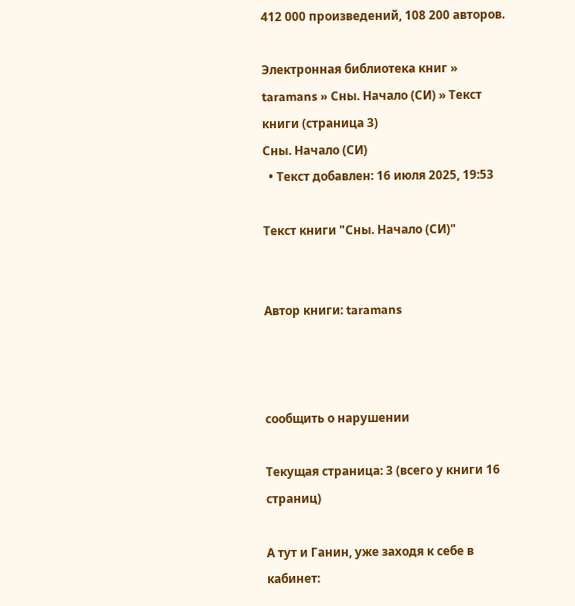412 000 произведений, 108 200 авторов.

Электронная библиотека книг » taramans » Сны. Начало (СИ) » Текст книги (страница 3)
Сны. Начало (СИ)
  • Текст добавлен: 16 июля 2025, 19:53

Текст книги "Сны. Начало (СИ)"


Автор книги: taramans



сообщить о нарушении

Текущая страница: 3 (всего у книги 16 страниц)

А тут и Ганин, уже заходя к себе в кабинет: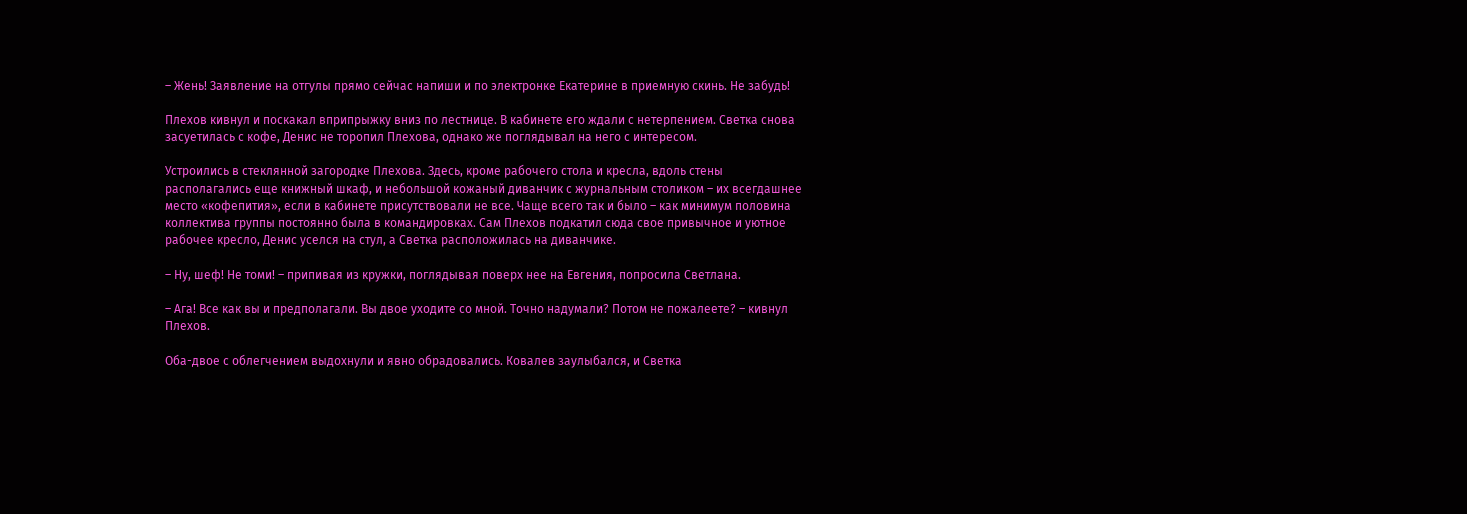– Жень! Заявление на отгулы прямо сейчас напиши и по электронке Екатерине в приемную скинь. Не забудь!

Плехов кивнул и поскакал вприпрыжку вниз по лестнице. В кабинете его ждали с нетерпением. Светка снова засуетилась с кофе, Денис не торопил Плехова, однако же поглядывал на него с интересом.

Устроились в стеклянной загородке Плехова. Здесь, кроме рабочего стола и кресла, вдоль стены располагались еще книжный шкаф, и небольшой кожаный диванчик с журнальным столиком – их всегдашнее место «кофепития», если в кабинете присутствовали не все. Чаще всего так и было – как минимум половина коллектива группы постоянно была в командировках. Сам Плехов подкатил сюда свое привычное и уютное рабочее кресло, Денис уселся на стул, а Светка расположилась на диванчике.

– Ну, шеф! Не томи! – припивая из кружки, поглядывая поверх нее на Евгения, попросила Светлана.

– Ага! Все как вы и предполагали. Вы двое уходите со мной. Точно надумали? Потом не пожалеете? – кивнул Плехов.

Оба-двое с облегчением выдохнули и явно обрадовались. Ковалев заулыбался, и Светка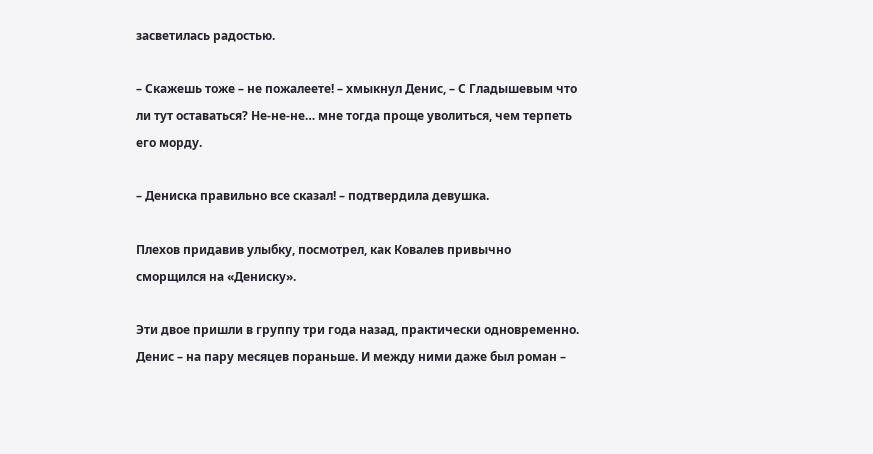засветилась радостью.

– Скажешь тоже – не пожалеете! – хмыкнул Денис, – С Гладышевым что ли тут оставаться? Не-не-не… мне тогда проще уволиться, чем терпеть его морду.

– Дениска правильно все сказал! – подтвердила девушка.

Плехов придавив улыбку, посмотрел, как Ковалев привычно сморщился на «Дениску».

Эти двое пришли в группу три года назад, практически одновременно. Денис – на пару месяцев пораньше. И между ними даже был роман –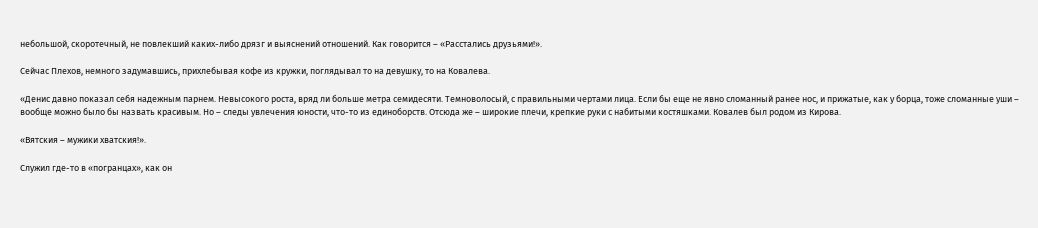небольшой, скоротечный, не повлекший каких-либо дрязг и выяснений отношений. Как говорится – «Расстались друзьями!».

Сейчас Плехов, немного задумавшись, прихлебывая кофе из кружки, поглядывал то на девушку, то на Ковалева.

«Денис давно показал себя надежным парнем. Невысокого роста, вряд ли больше метра семидесяти. Темноволосый, с правильными чертами лица. Если бы еще не явно сломанный ранее нос, и прижатые, как у борца, тоже сломанные уши – вообще можно было бы назвать красивым. Но – следы увлечения юности, что-то из единоборств. Отсюда же – широкие плечи, крепкие руки с набитыми костяшками. Ковалев был родом из Кирова.

«Вятския – мужики хватския!».

Служил где-то в «погранцах», как он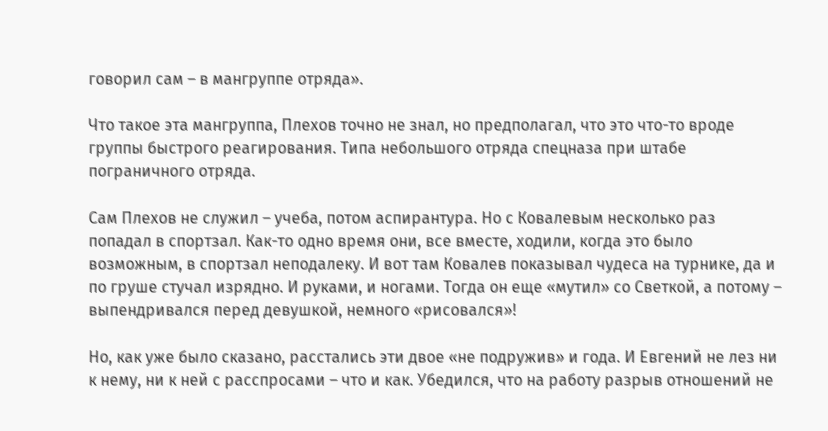говорил сам – в мангруппе отряда».

Что такое эта мангруппа, Плехов точно не знал, но предполагал, что это что-то вроде группы быстрого реагирования. Типа небольшого отряда спецназа при штабе пограничного отряда.

Сам Плехов не служил – учеба, потом аспирантура. Но с Ковалевым несколько раз попадал в спортзал. Как-то одно время они, все вместе, ходили, когда это было возможным, в спортзал неподалеку. И вот там Ковалев показывал чудеса на турнике, да и по груше стучал изрядно. И руками, и ногами. Тогда он еще «мутил» со Светкой, а потому – выпендривался перед девушкой, немного «рисовался»!

Но, как уже было сказано, расстались эти двое «не подружив» и года. И Евгений не лез ни к нему, ни к ней с расспросами – что и как. Убедился, что на работу разрыв отношений не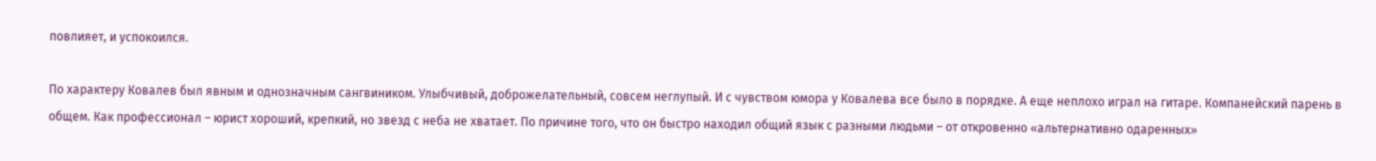повлияет, и успокоился.

По характеру Ковалев был явным и однозначным сангвиником. Улыбчивый, доброжелательный, совсем неглупый. И с чувством юмора у Ковалева все было в порядке. А еще неплохо играл на гитаре. Компанейский парень в общем. Как профессионал – юрист хороший, крепкий, но звезд с неба не хватает. По причине того, что он быстро находил общий язык с разными людьми – от откровенно «альтернативно одаренных»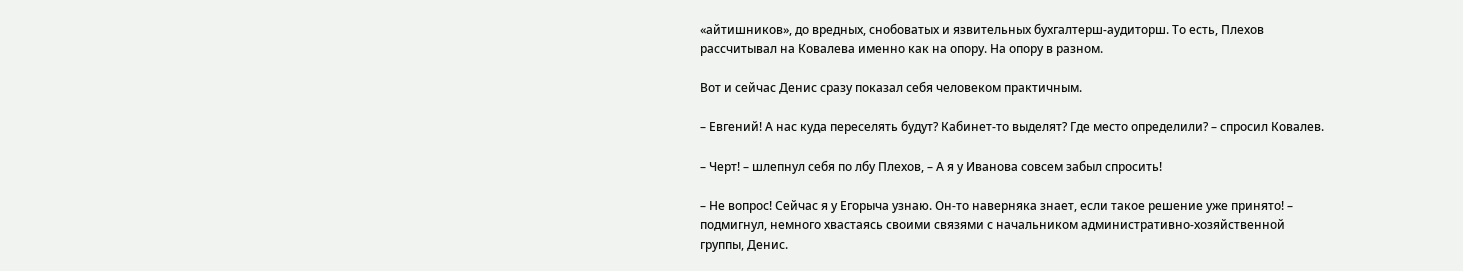«айтишников», до вредных, снобоватых и язвительных бухгалтерш-аудиторш. То есть, Плехов рассчитывал на Ковалева именно как на опору. На опору в разном.

Вот и сейчас Денис сразу показал себя человеком практичным.

– Евгений! А нас куда переселять будут? Кабинет-то выделят? Где место определили? – спросил Ковалев.

– Черт! – шлепнул себя по лбу Плехов, – А я у Иванова совсем забыл спросить!

– Не вопрос! Сейчас я у Егорыча узнаю. Он-то наверняка знает, если такое решение уже принято! – подмигнул, немного хвастаясь своими связями с начальником административно-хозяйственной группы, Денис.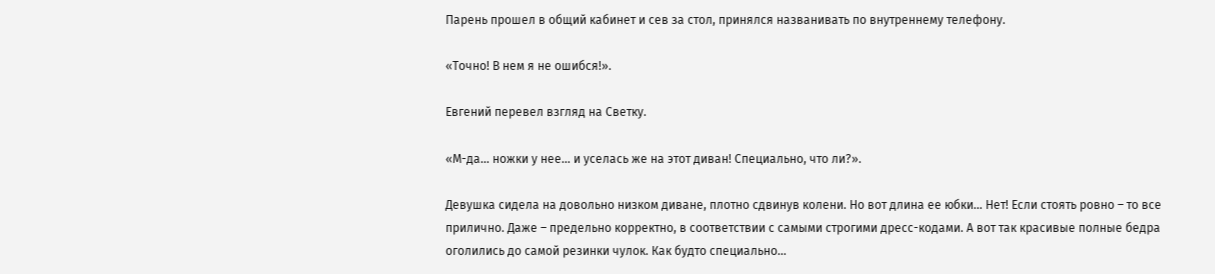Парень прошел в общий кабинет и сев за стол, принялся названивать по внутреннему телефону.

«Точно! В нем я не ошибся!».

Евгений перевел взгляд на Светку.

«М-да… ножки у нее… и уселась же на этот диван! Специально, что ли?».

Девушка сидела на довольно низком диване, плотно сдвинув колени. Но вот длина ее юбки… Нет! Если стоять ровно – то все прилично. Даже – предельно корректно, в соответствии с самыми строгими дресс-кодами. А вот так красивые полные бедра оголились до самой резинки чулок. Как будто специально…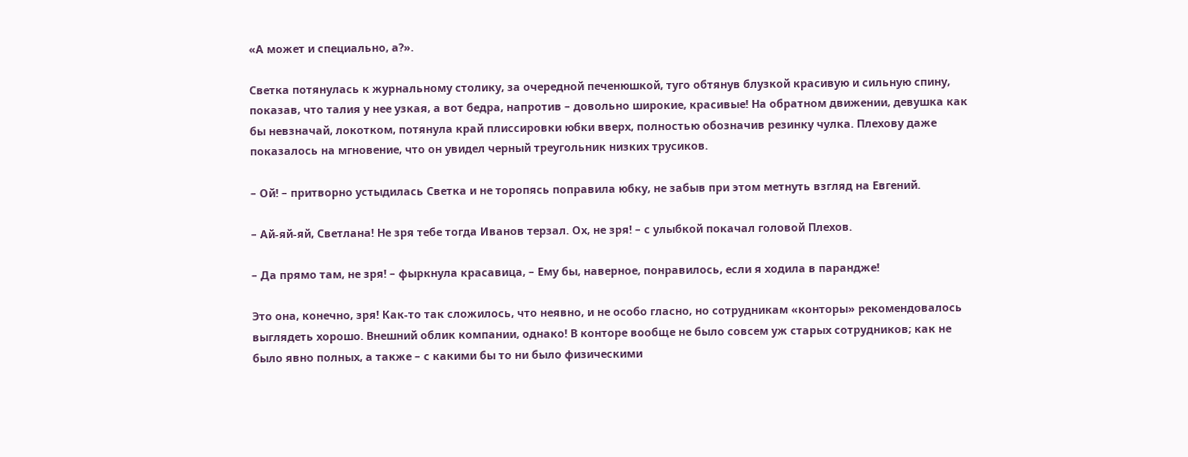«А может и специально, а?».

Светка потянулась к журнальному столику, за очередной печенюшкой, туго обтянув блузкой красивую и сильную спину, показав, что талия у нее узкая, а вот бедра, напротив – довольно широкие, красивые! На обратном движении, девушка как бы невзначай, локотком, потянула край плиссировки юбки вверх, полностью обозначив резинку чулка. Плехову даже показалось на мгновение, что он увидел черный треугольник низких трусиков.

– Ой! – притворно устыдилась Светка и не торопясь поправила юбку, не забыв при этом метнуть взгляд на Евгений.

– Ай-яй-яй, Светлана! Не зря тебе тогда Иванов терзал. Ох, не зря! – с улыбкой покачал головой Плехов.

– Да прямо там, не зря! – фыркнула красавица, – Ему бы, наверное, понравилось, если я ходила в парандже!

Это она, конечно, зря! Как-то так сложилось, что неявно, и не особо гласно, но сотрудникам «конторы» рекомендовалось выглядеть хорошо. Внешний облик компании, однако! В конторе вообще не было совсем уж старых сотрудников; как не было явно полных, а также – с какими бы то ни было физическими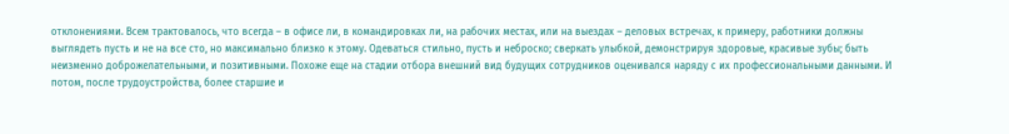отклонениями. Всем трактовалось, что всегда – в офисе ли, в командировках ли, на рабочих местах, или на выездах – деловых встречах, к примеру, работники должны выглядеть пусть и не на все сто, но максимально близко к этому. Одеваться стильно, пусть и неброско; сверкать улыбкой, демонстрируя здоровые, красивые зубы; быть неизменно доброжелательными, и позитивными. Похоже еще на стадии отбора внешний вид будущих сотрудников оценивался наряду с их профессиональными данными. И потом, после трудоустройства, более старшие и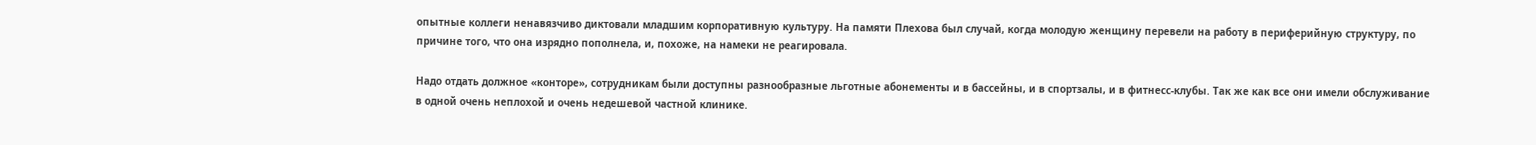опытные коллеги ненавязчиво диктовали младшим корпоративную культуру. На памяти Плехова был случай, когда молодую женщину перевели на работу в периферийную структуру, по причине того, что она изрядно пополнела, и, похоже, на намеки не реагировала.

Надо отдать должное «конторе», сотрудникам были доступны разнообразные льготные абонементы и в бассейны, и в спортзалы, и в фитнесс-клубы. Так же как все они имели обслуживание в одной очень неплохой и очень недешевой частной клинике.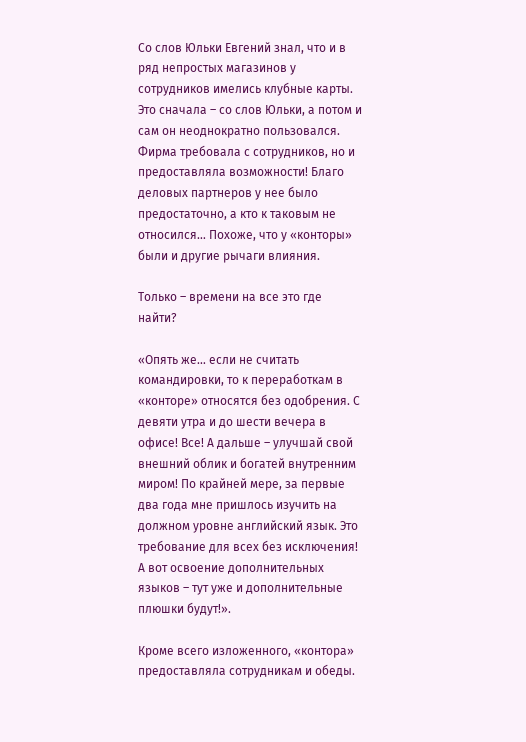Со слов Юльки Евгений знал, что и в ряд непростых магазинов у сотрудников имелись клубные карты. Это сначала – со слов Юльки, а потом и сам он неоднократно пользовался. Фирма требовала с сотрудников, но и предоставляла возможности! Благо деловых партнеров у нее было предостаточно, а кто к таковым не относился… Похоже, что у «конторы» были и другие рычаги влияния.

Только – времени на все это где найти?

«Опять же… если не считать командировки, то к переработкам в «конторе» относятся без одобрения. С девяти утра и до шести вечера в офисе! Все! А дальше – улучшай свой внешний облик и богатей внутренним миром! По крайней мере, за первые два года мне пришлось изучить на должном уровне английский язык. Это требование для всех без исключения! А вот освоение дополнительных языков – тут уже и дополнительные плюшки будут!».

Кроме всего изложенного, «контора» предоставляла сотрудникам и обеды.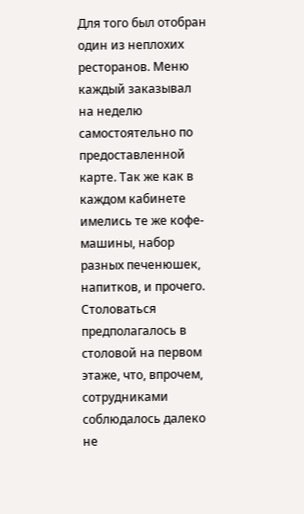Для того был отобран один из неплохих ресторанов. Меню каждый заказывал на неделю самостоятельно по предоставленной карте. Так же как в каждом кабинете имелись те же кофе-машины, набор разных печенюшек, напитков, и прочего. Столоваться предполагалось в столовой на первом этаже, что, впрочем, сотрудниками соблюдалось далеко не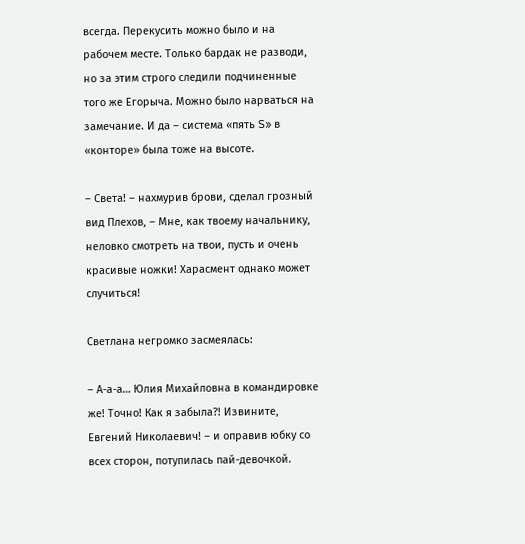всегда. Перекусить можно было и на рабочем месте. Только бардак не разводи, но за этим строго следили подчиненные того же Егорыча. Можно было нарваться на замечание. И да – система «пять S» в «конторе» была тоже на высоте.

– Света! – нахмурив брови, сделал грозный вид Плехов, – Мне, как твоему начальнику, неловко смотреть на твои, пусть и очень красивые ножки! Харасмент однако может случиться!

Светлана негромко засмеялась:

– А-а-а… Юлия Михайловна в командировке же! Точно! Как я забыла?! Извините, Евгений Николаевич! – и оправив юбку со всех сторон, потупилась пай-девочкой.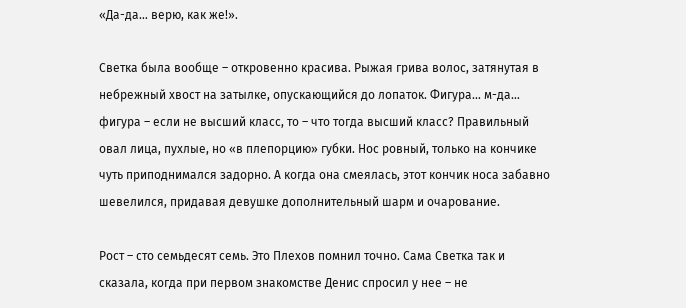«Да-да… верю, как же!».

Светка была вообще – откровенно красива. Рыжая грива волос, затянутая в небрежный хвост на затылке, опускающийся до лопаток. Фигура… м-да… фигура – если не высший класс, то – что тогда высший класс? Правильный овал лица, пухлые, но «в плепорцию» губки. Нос ровный, только на кончике чуть приподнимался задорно. А когда она смеялась, этот кончик носа забавно шевелился, придавая девушке дополнительный шарм и очарование.

Рост – сто семьдесят семь. Это Плехов помнил точно. Сама Светка так и сказала, когда при первом знакомстве Денис спросил у нее – не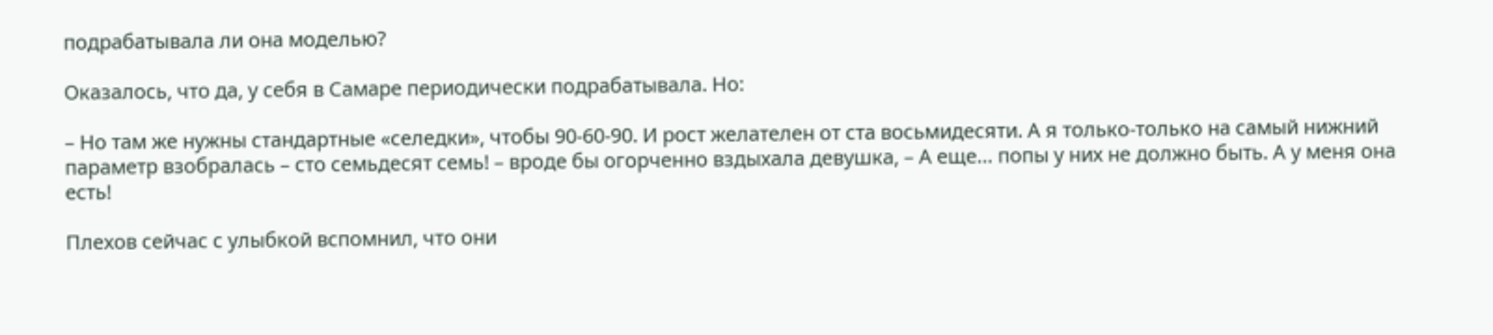подрабатывала ли она моделью?

Оказалось, что да, у себя в Самаре периодически подрабатывала. Но:

– Но там же нужны стандартные «селедки», чтобы 90-60-90. И рост желателен от ста восьмидесяти. А я только-только на самый нижний параметр взобралась – сто семьдесят семь! – вроде бы огорченно вздыхала девушка, – А еще… попы у них не должно быть. А у меня она есть!

Плехов сейчас с улыбкой вспомнил, что они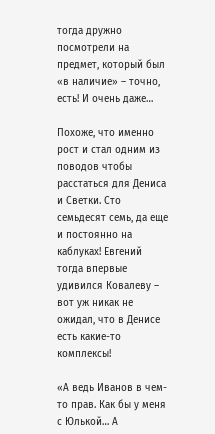тогда дружно посмотрели на предмет, который был «в наличие» – точно, есть! И очень даже…

Похоже, что именно рост и стал одним из поводов чтобы расстаться для Дениса и Светки. Сто семьдесят семь, да еще и постоянно на каблуках! Евгений тогда впервые удивился Ковалеву – вот уж никак не ожидал, что в Денисе есть какие-то комплексы!

«А ведь Иванов в чем-то прав. Как бы у меня с Юлькой… А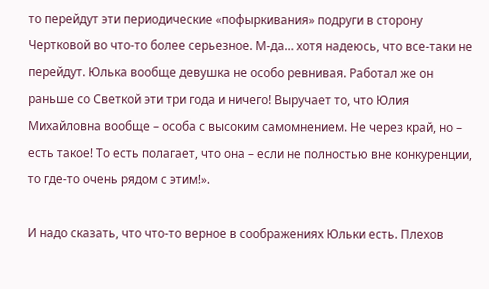то перейдут эти периодические «пофыркивания» подруги в сторону Чертковой во что-то более серьезное. М-да… хотя надеюсь, что все-таки не перейдут. Юлька вообще девушка не особо ревнивая. Работал же он раньше со Светкой эти три года и ничего! Выручает то, что Юлия Михайловна вообще – особа с высоким самомнением. Не через край, но – есть такое! То есть полагает, что она – если не полностью вне конкуренции, то где-то очень рядом с этим!».

И надо сказать, что что-то верное в соображениях Юльки есть. Плехов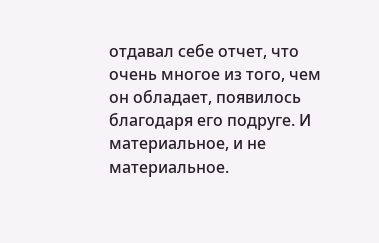отдавал себе отчет, что очень многое из того, чем он обладает, появилось благодаря его подруге. И материальное, и не материальное.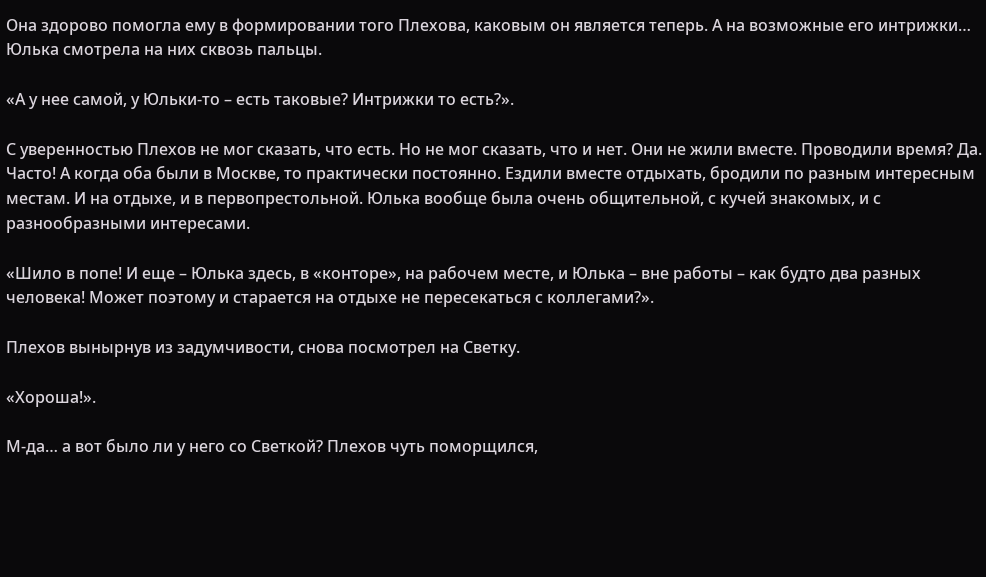Она здорово помогла ему в формировании того Плехова, каковым он является теперь. А на возможные его интрижки… Юлька смотрела на них сквозь пальцы.

«А у нее самой, у Юльки-то – есть таковые? Интрижки то есть?».

С уверенностью Плехов не мог сказать, что есть. Но не мог сказать, что и нет. Они не жили вместе. Проводили время? Да. Часто! А когда оба были в Москве, то практически постоянно. Ездили вместе отдыхать, бродили по разным интересным местам. И на отдыхе, и в первопрестольной. Юлька вообще была очень общительной, с кучей знакомых, и с разнообразными интересами.

«Шило в попе! И еще – Юлька здесь, в «конторе», на рабочем месте, и Юлька – вне работы – как будто два разных человека! Может поэтому и старается на отдыхе не пересекаться с коллегами?».

Плехов вынырнув из задумчивости, снова посмотрел на Светку.

«Хороша!».

М-да… а вот было ли у него со Светкой? Плехов чуть поморщился,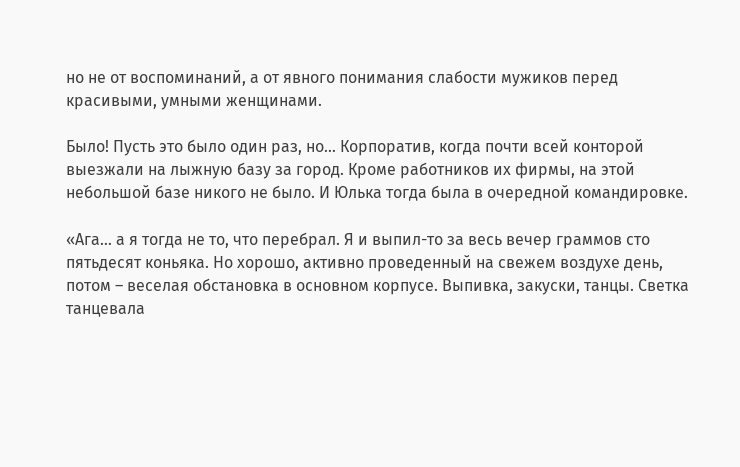но не от воспоминаний, а от явного понимания слабости мужиков перед красивыми, умными женщинами.

Было! Пусть это было один раз, но… Корпоратив, когда почти всей конторой выезжали на лыжную базу за город. Кроме работников их фирмы, на этой небольшой базе никого не было. И Юлька тогда была в очередной командировке.

«Ага… а я тогда не то, что перебрал. Я и выпил-то за весь вечер граммов сто пятьдесят коньяка. Но хорошо, активно проведенный на свежем воздухе день, потом – веселая обстановка в основном корпусе. Выпивка, закуски, танцы. Светка танцевала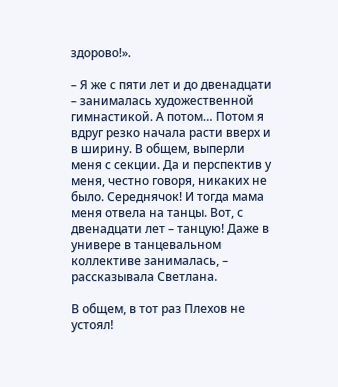здорово!».

– Я же с пяти лет и до двенадцати – занималась художественной гимнастикой. А потом… Потом я вдруг резко начала расти вверх и в ширину. В общем, выперли меня с секции. Да и перспектив у меня, честно говоря, никаких не было. Середнячок! И тогда мама меня отвела на танцы. Вот, с двенадцати лет – танцую! Даже в универе в танцевальном коллективе занималась, – рассказывала Светлана.

В общем, в тот раз Плехов не устоял!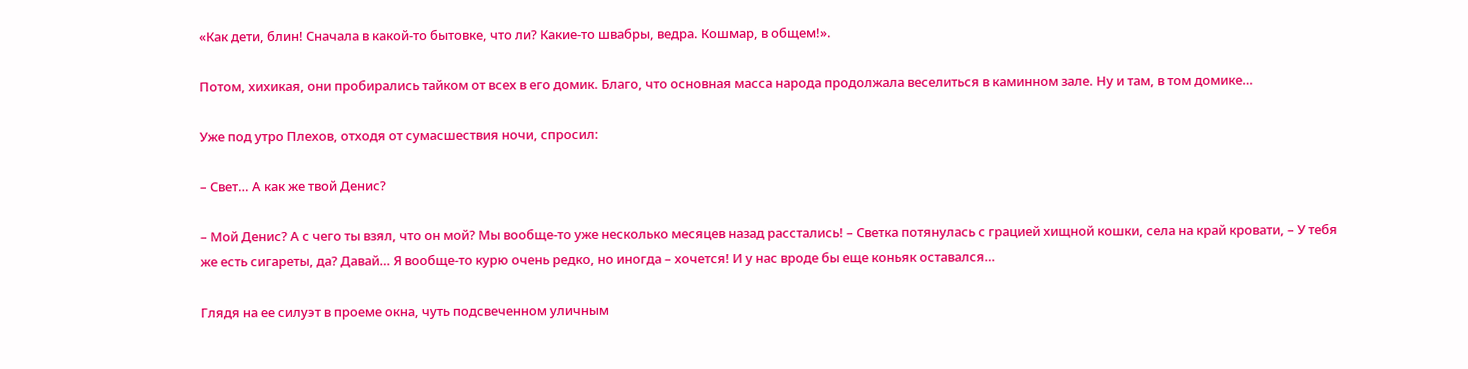«Как дети, блин! Сначала в какой-то бытовке, что ли? Какие-то швабры, ведра. Кошмар, в общем!».

Потом, хихикая, они пробирались тайком от всех в его домик. Благо, что основная масса народа продолжала веселиться в каминном зале. Ну и там, в том домике…

Уже под утро Плехов, отходя от сумасшествия ночи, спросил:

– Свет… А как же твой Денис?

– Мой Денис? А с чего ты взял, что он мой? Мы вообще-то уже несколько месяцев назад расстались! – Светка потянулась с грацией хищной кошки, села на край кровати, – У тебя же есть сигареты, да? Давай… Я вообще-то курю очень редко, но иногда – хочется! И у нас вроде бы еще коньяк оставался…

Глядя на ее силуэт в проеме окна, чуть подсвеченном уличным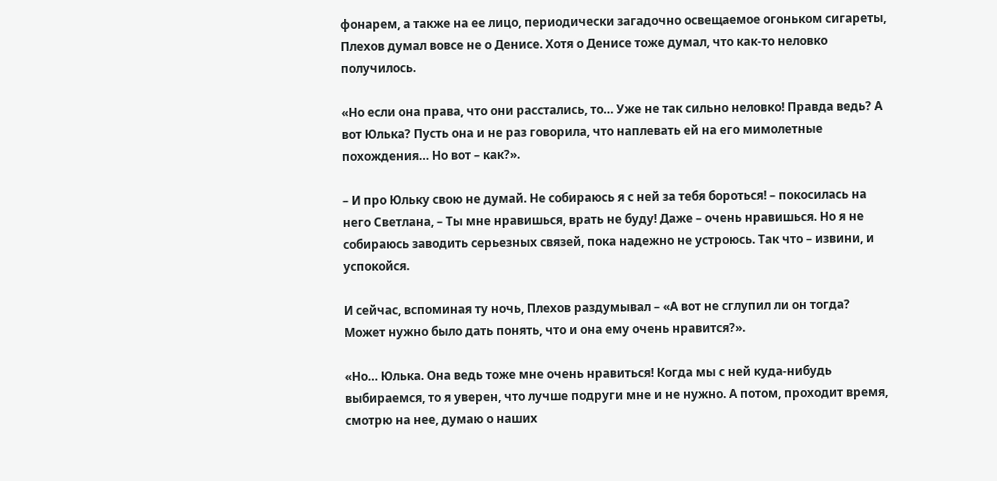фонарем, а также на ее лицо, периодически загадочно освещаемое огоньком сигареты, Плехов думал вовсе не о Денисе. Хотя о Денисе тоже думал, что как-то неловко получилось.

«Но если она права, что они расстались, то… Уже не так сильно неловко! Правда ведь? А вот Юлька? Пусть она и не раз говорила, что наплевать ей на его мимолетные похождения… Но вот – как?».

– И про Юльку свою не думай. Не собираюсь я с ней за тебя бороться! – покосилась на него Светлана, – Ты мне нравишься, врать не буду! Даже – очень нравишься. Но я не собираюсь заводить серьезных связей, пока надежно не устроюсь. Так что – извини, и успокойся.

И сейчас, вспоминая ту ночь, Плехов раздумывал – «А вот не сглупил ли он тогда? Может нужно было дать понять, что и она ему очень нравится?».

«Но… Юлька. Она ведь тоже мне очень нравиться! Когда мы с ней куда-нибудь выбираемся, то я уверен, что лучше подруги мне и не нужно. А потом, проходит время, смотрю на нее, думаю о наших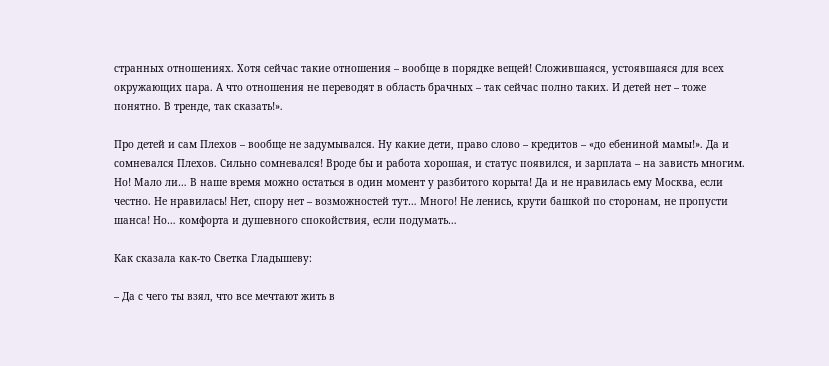странных отношениях. Хотя сейчас такие отношения – вообще в порядке вещей! Сложившаяся, устоявшаяся для всех окружающих пара. А что отношения не переводят в область брачных – так сейчас полно таких. И детей нет – тоже понятно. В тренде, так сказать!».

Про детей и сам Плехов – вообще не задумывался. Ну какие дети, право слово – кредитов – «до ебениной мамы!». Да и сомневался Плехов. Сильно сомневался! Вроде бы и работа хорошая, и статус появился, и зарплата – на зависть многим. Но! Мало ли… В наше время можно остаться в один момент у разбитого корыта! Да и не нравилась ему Москва, если честно. Не нравилась! Нет, спору нет – возможностей тут… Много! Не ленись, крути башкой по сторонам, не пропусти шанса! Но… комфорта и душевного спокойствия, если подумать…

Как сказала как-то Светка Гладышеву:

– Да с чего ты взял, что все мечтают жить в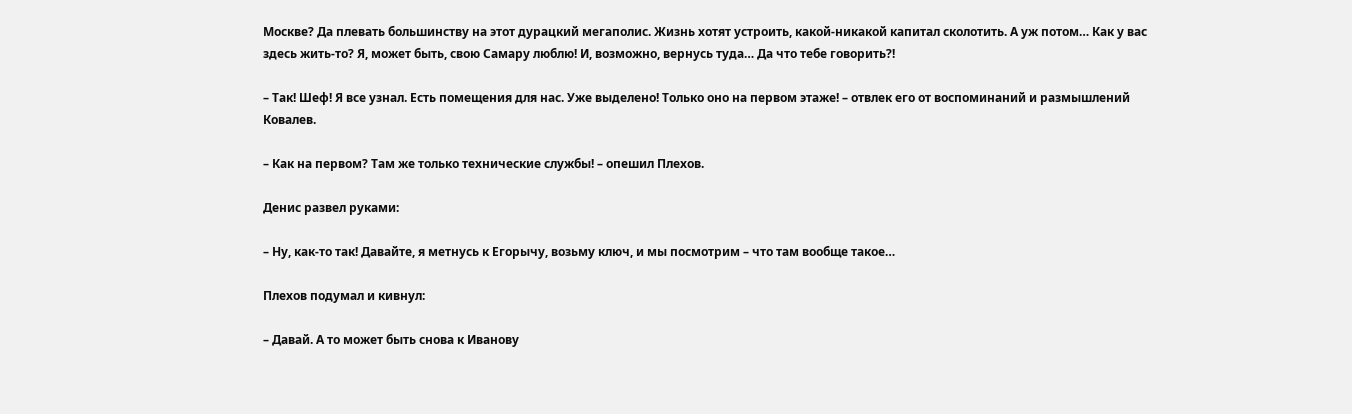Москве? Да плевать большинству на этот дурацкий мегаполис. Жизнь хотят устроить, какой-никакой капитал сколотить. А уж потом… Как у вас здесь жить-то? Я, может быть, свою Самару люблю! И, возможно, вернусь туда… Да что тебе говорить?!

– Так! Шеф! Я все узнал. Есть помещения для нас. Уже выделено! Только оно на первом этаже! – отвлек его от воспоминаний и размышлений Ковалев.

– Как на первом? Там же только технические службы! – опешил Плехов.

Денис развел руками:

– Ну, как-то так! Давайте, я метнусь к Егорычу, возьму ключ, и мы посмотрим – что там вообще такое…

Плехов подумал и кивнул:

– Давай. А то может быть снова к Иванову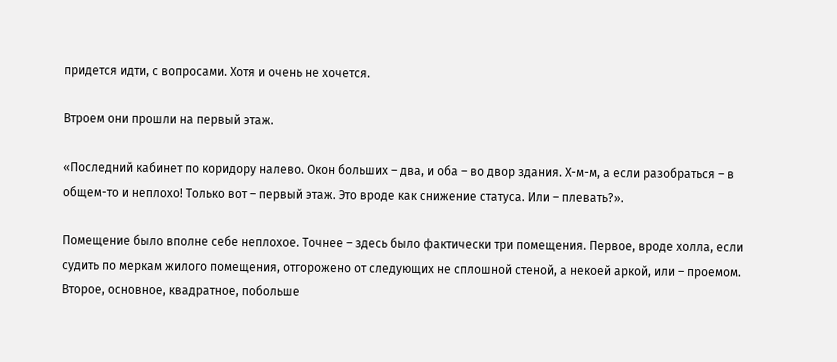придется идти, с вопросами. Хотя и очень не хочется.

Втроем они прошли на первый этаж.

«Последний кабинет по коридору налево. Окон больших – два, и оба – во двор здания. Х-м-м, а если разобраться – в общем-то и неплохо! Только вот – первый этаж. Это вроде как снижение статуса. Или – плевать?».

Помещение было вполне себе неплохое. Точнее – здесь было фактически три помещения. Первое, вроде холла, если судить по меркам жилого помещения, отгорожено от следующих не сплошной стеной, а некоей аркой, или – проемом. Второе, основное, квадратное, побольше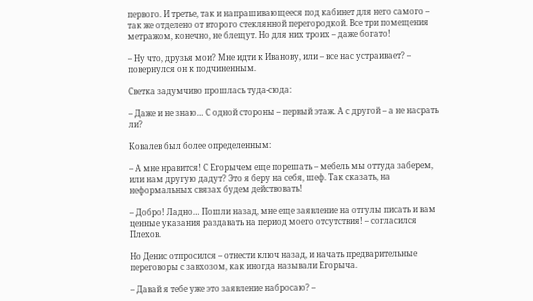первого. И третье, так и напрашивающееся под кабинет для него самого – так же отделено от второго стеклянной перегородкой. Все три помещения метражом, конечно, не блещут. Но для них троих – даже богато!

– Ну что, друзья мои? Мне идти к Иванову, или – все нас устраивает? – повернулся он к подчиненным.

Светка задумчиво прошлась туда-сюда:

– Даже и не знаю… С одной стороны – первый этаж. А с другой – а не насрать ли?

Ковалев был более определенным:

– А мне нравится! С Егорычем еще порешать – мебель мы оттуда заберем, или нам другую дадут? Это я беру на себя, шеф. Так сказать, на неформальных связах будем действовать!

– Добро! Ладно… Пошли назад, мне еще заявление на отгулы писать и вам ценные указания раздавать на период моего отсутствия! – согласился Плехов.

Но Денис отпросился – отнести ключ назад, и начать предварительные переговоры с завхозом, как иногда называли Егорыча.

– Давай я тебе уже это заявление набросаю? –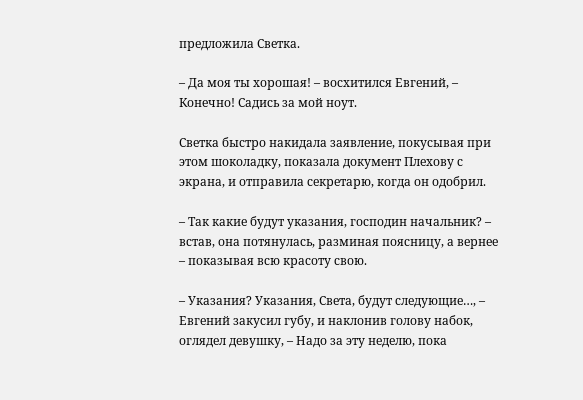предложила Светка.

– Да моя ты хорошая! – восхитился Евгений, – Конечно! Садись за мой ноут.

Светка быстро накидала заявление, покусывая при этом шоколадку, показала документ Плехову с экрана, и отправила секретарю, когда он одобрил.

– Так какие будут указания, господин начальник? – встав, она потянулась, разминая поясницу, а вернее – показывая всю красоту свою.

– Указания? Указания, Света, будут следующие…, – Евгений закусил губу, и наклонив голову набок, оглядел девушку, – Надо за эту неделю, пока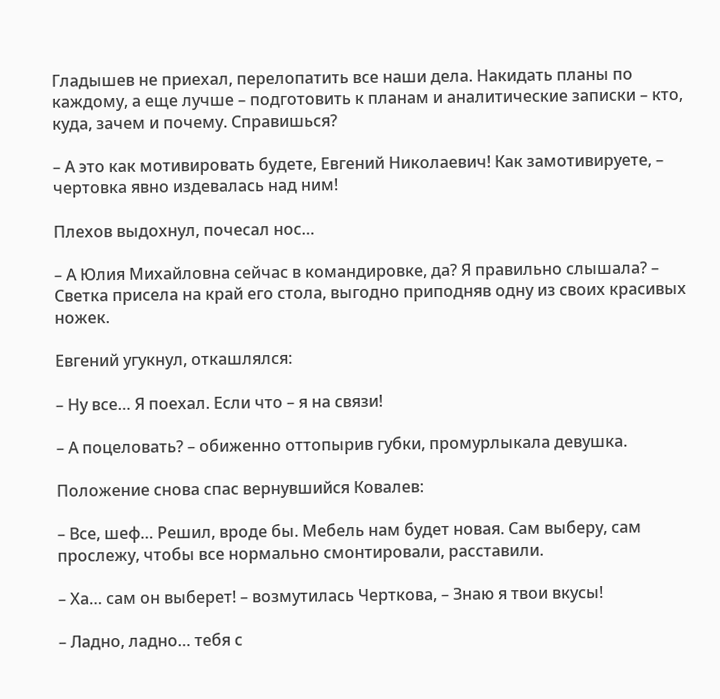Гладышев не приехал, перелопатить все наши дела. Накидать планы по каждому, а еще лучше – подготовить к планам и аналитические записки – кто, куда, зачем и почему. Справишься?

– А это как мотивировать будете, Евгений Николаевич! Как замотивируете, – чертовка явно издевалась над ним!

Плехов выдохнул, почесал нос…

– А Юлия Михайловна сейчас в командировке, да? Я правильно слышала? – Светка присела на край его стола, выгодно приподняв одну из своих красивых ножек.

Евгений угукнул, откашлялся:

– Ну все… Я поехал. Если что – я на связи!

– А поцеловать? – обиженно оттопырив губки, промурлыкала девушка.

Положение снова спас вернувшийся Ковалев:

– Все, шеф… Решил, вроде бы. Мебель нам будет новая. Сам выберу, сам прослежу, чтобы все нормально смонтировали, расставили.

– Ха… сам он выберет! – возмутилась Черткова, – Знаю я твои вкусы!

– Ладно, ладно… тебя с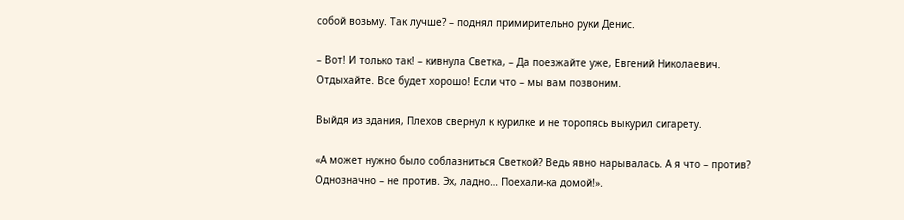собой возьму. Так лучше? – поднял примирительно руки Денис.

– Вот! И только так! – кивнула Светка, – Да поезжайте уже, Евгений Николаевич. Отдыхайте. Все будет хорошо! Если что – мы вам позвоним.

Выйдя из здания, Плехов свернул к курилке и не торопясь выкурил сигарету.

«А может нужно было соблазниться Светкой? Ведь явно нарывалась. А я что – против? Однозначно – не против. Эх, ладно… Поехали-ка домой!».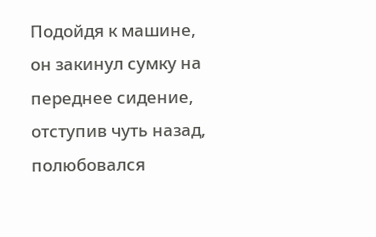Подойдя к машине, он закинул сумку на переднее сидение, отступив чуть назад, полюбовался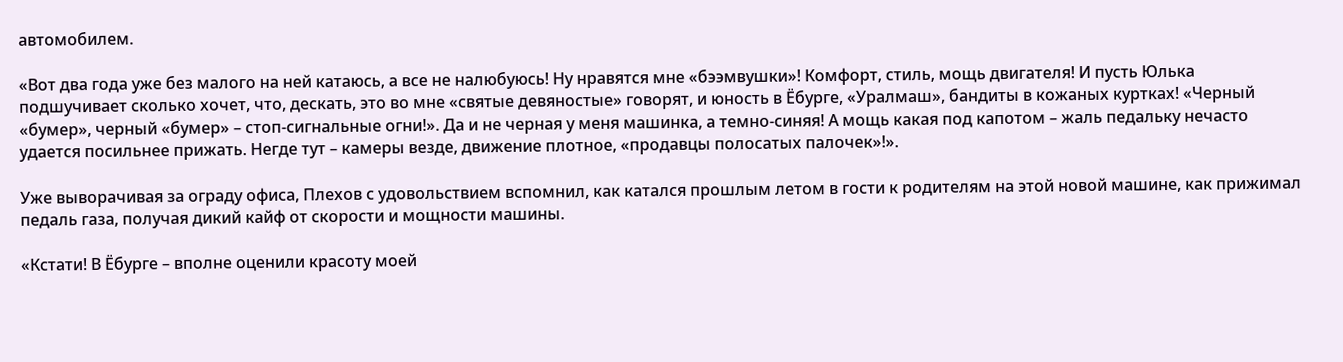автомобилем.

«Вот два года уже без малого на ней катаюсь, а все не налюбуюсь! Ну нравятся мне «бээмвушки»! Комфорт, стиль, мощь двигателя! И пусть Юлька подшучивает сколько хочет, что, дескать, это во мне «святые девяностые» говорят, и юность в Ёбурге, «Уралмаш», бандиты в кожаных куртках! «Черный «бумер», черный «бумер» – стоп-сигнальные огни!». Да и не черная у меня машинка, а темно-синяя! А мощь какая под капотом – жаль педальку нечасто удается посильнее прижать. Негде тут – камеры везде, движение плотное, «продавцы полосатых палочек»!».

Уже выворачивая за ограду офиса, Плехов с удовольствием вспомнил, как катался прошлым летом в гости к родителям на этой новой машине, как прижимал педаль газа, получая дикий кайф от скорости и мощности машины.

«Кстати! В Ёбурге – вполне оценили красоту моей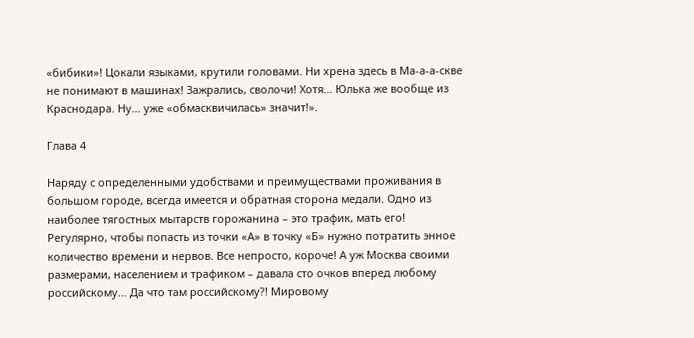«бибики»! Цокали языками, крутили головами. Ни хрена здесь в Ма-а-а-скве не понимают в машинах! Зажрались, сволочи! Хотя… Юлька же вообще из Краснодара. Ну… уже «обмасквичилась» значит!».

Глава 4

Наряду с определенными удобствами и преимуществами проживания в большом городе, всегда имеется и обратная сторона медали. Одно из наиболее тягостных мытарств горожанина – это трафик, мать его! Регулярно, чтобы попасть из точки «А» в точку «Б» нужно потратить энное количество времени и нервов. Все непросто, короче! А уж Москва своими размерами, населением и трафиком – давала сто очков вперед любому российскому… Да что там российскому?! Мировому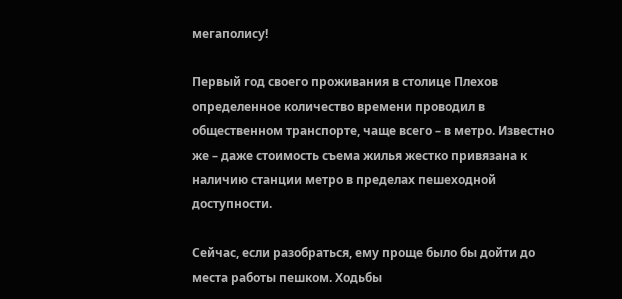мегаполису!

Первый год своего проживания в столице Плехов определенное количество времени проводил в общественном транспорте, чаще всего – в метро. Известно же – даже стоимость съема жилья жестко привязана к наличию станции метро в пределах пешеходной доступности.

Сейчас, если разобраться, ему проще было бы дойти до места работы пешком. Ходьбы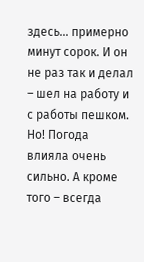здесь… примерно минут сорок. И он не раз так и делал – шел на работу и с работы пешком. Но! Погода влияла очень сильно. А кроме того – всегда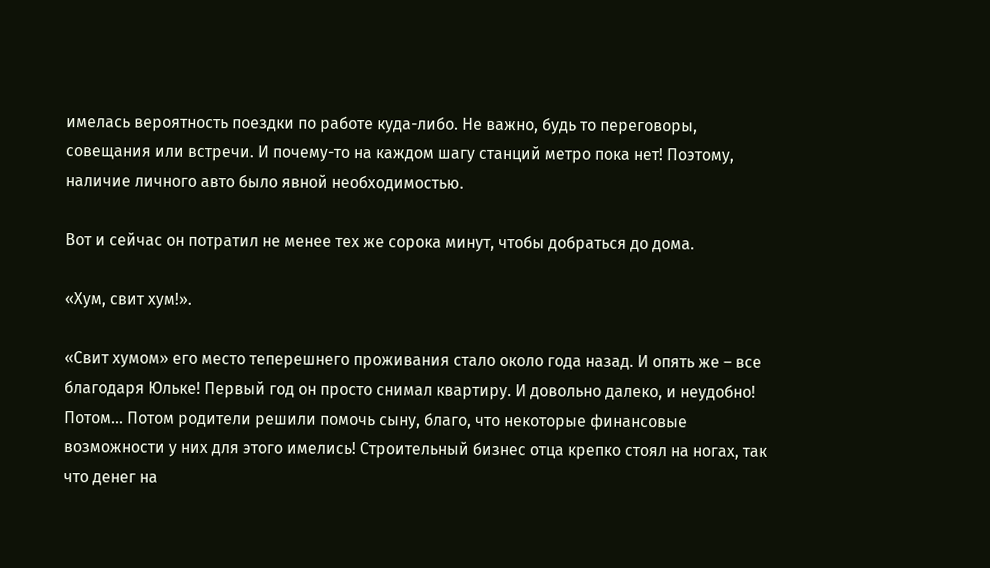имелась вероятность поездки по работе куда-либо. Не важно, будь то переговоры, совещания или встречи. И почему-то на каждом шагу станций метро пока нет! Поэтому, наличие личного авто было явной необходимостью.

Вот и сейчас он потратил не менее тех же сорока минут, чтобы добраться до дома.

«Хум, свит хум!».

«Свит хумом» его место теперешнего проживания стало около года назад. И опять же – все благодаря Юльке! Первый год он просто снимал квартиру. И довольно далеко, и неудобно! Потом… Потом родители решили помочь сыну, благо, что некоторые финансовые возможности у них для этого имелись! Строительный бизнес отца крепко стоял на ногах, так что денег на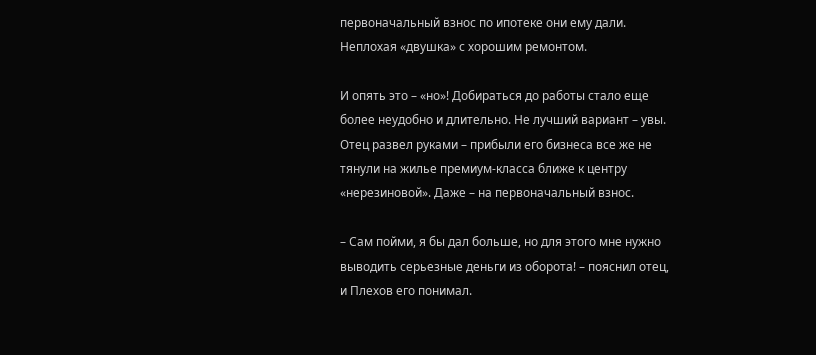первоначальный взнос по ипотеке они ему дали. Неплохая «двушка» с хорошим ремонтом.

И опять это – «но»! Добираться до работы стало еще более неудобно и длительно. Не лучший вариант – увы. Отец развел руками – прибыли его бизнеса все же не тянули на жилье премиум-класса ближе к центру «нерезиновой». Даже – на первоначальный взнос.

– Сам пойми, я бы дал больше, но для этого мне нужно выводить серьезные деньги из оборота! – пояснил отец, и Плехов его понимал.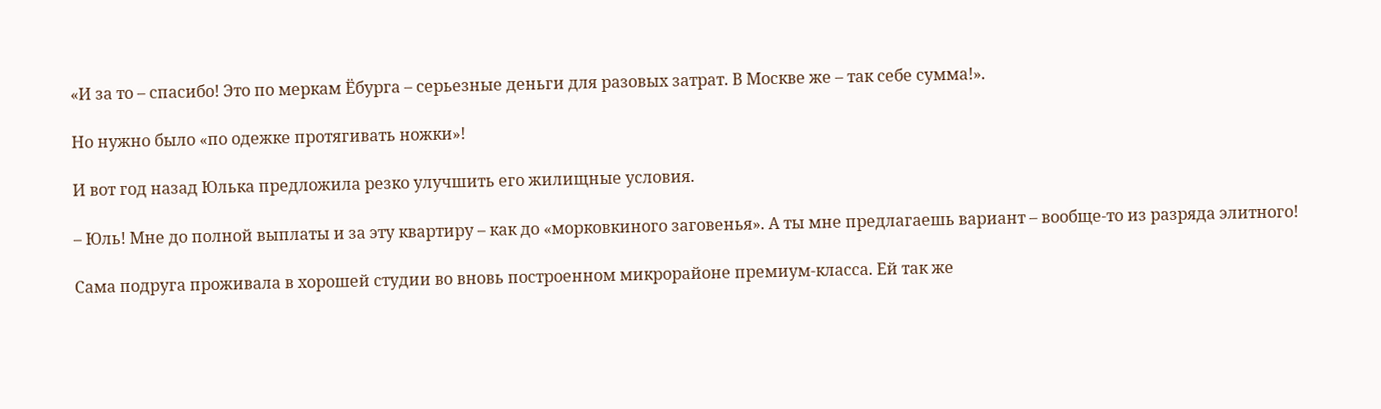«И за то – спасибо! Это по меркам Ёбурга – серьезные деньги для разовых затрат. В Москве же – так себе сумма!».

Но нужно было «по одежке протягивать ножки»!

И вот год назад Юлька предложила резко улучшить его жилищные условия.

– Юль! Мне до полной выплаты и за эту квартиру – как до «морковкиного заговенья». А ты мне предлагаешь вариант – вообще-то из разряда элитного!

Сама подруга проживала в хорошей студии во вновь построенном микрорайоне премиум-класса. Ей так же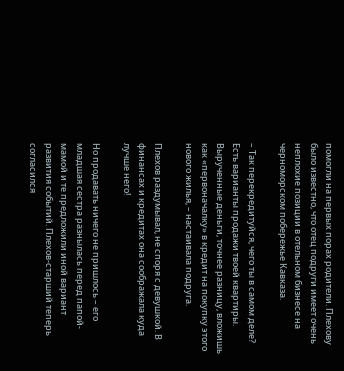помогли на первых порах родители. Плехову было известно, что отец подруги имеет очень неплохие позиции в отельном бизнесе на черноморском побережье Кавказа.

– Так перекредитуйся, чего ты в самом деле? Есть варианты продажи твоей квартиры. Вырученные деньги, точнее разницу, вложишь как «первоначалку» в кредит на покупку этого нового жилья, – настаивала подруга.

Плехов раздумывал, не споря с девушкой. В финансах и кредитах она соображала куда лучше него!

Но продавать ничего не пришлось – его младшая сестра разнылась перед папой-мамой и те предложили иной вариант развития событий. Плехов-старший теперь согласился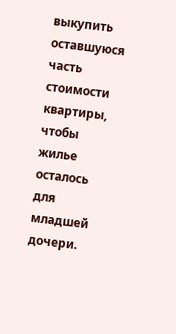выкупить оставшуюся часть стоимости квартиры, чтобы жилье осталось для младшей дочери.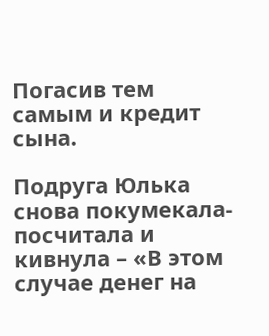Погасив тем самым и кредит сына.

Подруга Юлька снова покумекала-посчитала и кивнула – «В этом случае денег на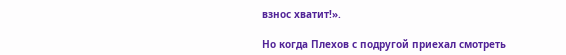взнос хватит!».

Но когда Плехов с подругой приехал смотреть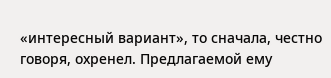«интересный вариант», то сначала, честно говоря, охренел. Предлагаемой ему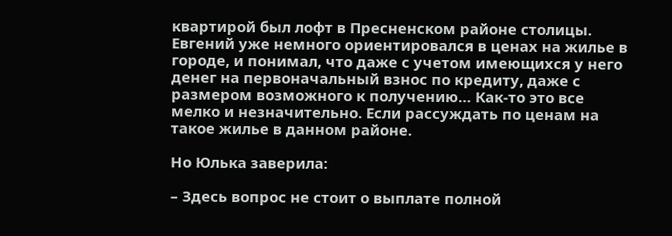квартирой был лофт в Пресненском районе столицы. Евгений уже немного ориентировался в ценах на жилье в городе, и понимал, что даже с учетом имеющихся у него денег на первоначальный взнос по кредиту, даже с размером возможного к получению… Как-то это все мелко и незначительно. Если рассуждать по ценам на такое жилье в данном районе.

Но Юлька заверила:

– Здесь вопрос не стоит о выплате полной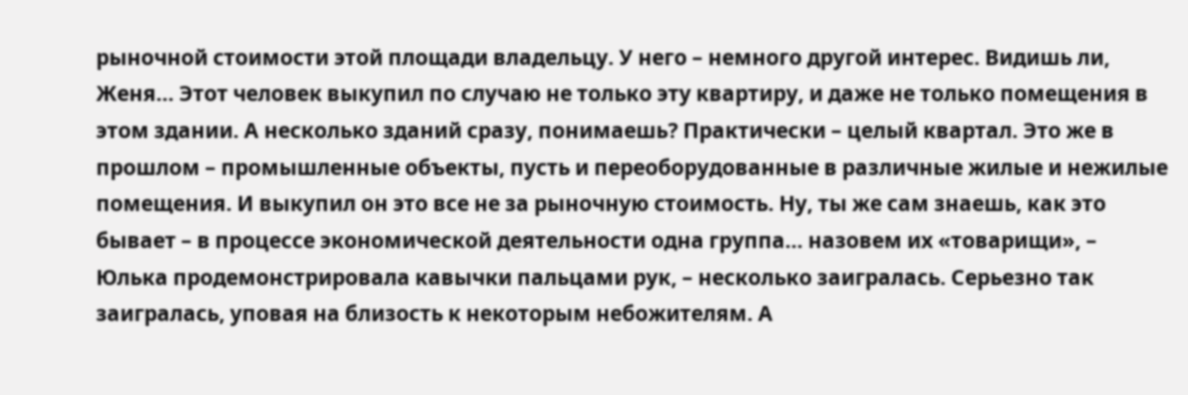рыночной стоимости этой площади владельцу. У него – немного другой интерес. Видишь ли, Женя… Этот человек выкупил по случаю не только эту квартиру, и даже не только помещения в этом здании. А несколько зданий сразу, понимаешь? Практически – целый квартал. Это же в прошлом – промышленные объекты, пусть и переоборудованные в различные жилые и нежилые помещения. И выкупил он это все не за рыночную стоимость. Ну, ты же сам знаешь, как это бывает – в процессе экономической деятельности одна группа… назовем их «товарищи», – Юлька продемонстрировала кавычки пальцами рук, – несколько заигралась. Серьезно так заигралась, уповая на близость к некоторым небожителям. А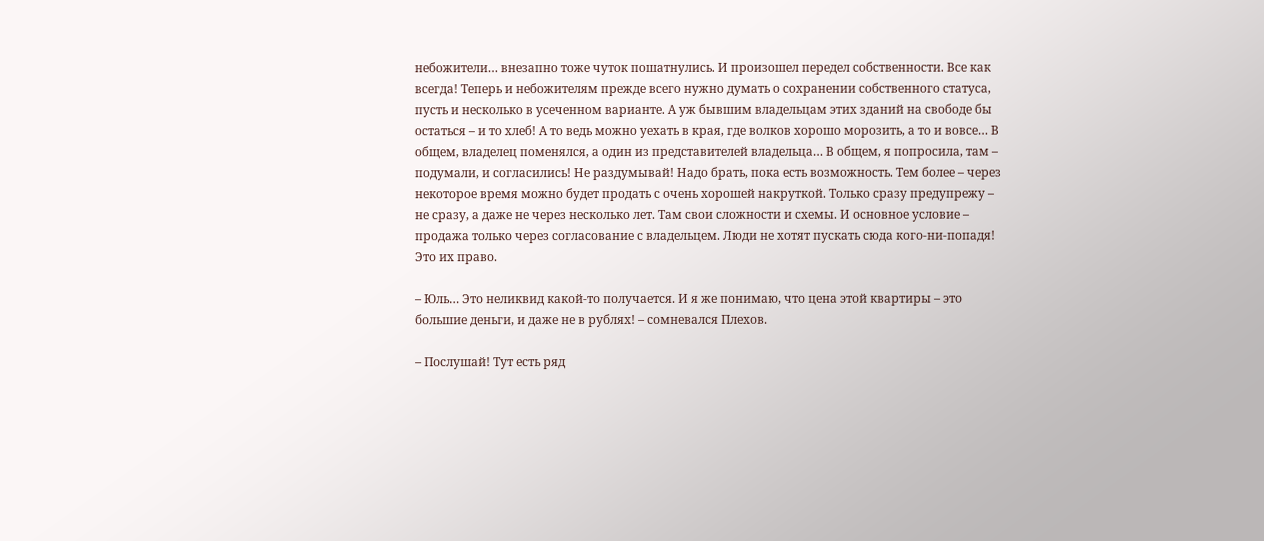небожители… внезапно тоже чуток пошатнулись. И произошел передел собственности. Все как всегда! Теперь и небожителям прежде всего нужно думать о сохранении собственного статуса, пусть и несколько в усеченном варианте. А уж бывшим владельцам этих зданий на свободе бы остаться – и то хлеб! А то ведь можно уехать в края, где волков хорошо морозить, а то и вовсе… В общем, владелец поменялся, а один из представителей владельца… В общем, я попросила, там – подумали, и согласились! Не раздумывай! Надо брать, пока есть возможность. Тем более – через некоторое время можно будет продать с очень хорошей накруткой. Только сразу предупрежу – не сразу, а даже не через несколько лет. Там свои сложности и схемы. И основное условие – продажа только через согласование с владельцем. Люди не хотят пускать сюда кого-ни-попадя! Это их право.

– Юль… Это неликвид какой-то получается. И я же понимаю, что цена этой квартиры – это большие деньги, и даже не в рублях! – сомневался Плехов.

– Послушай! Тут есть ряд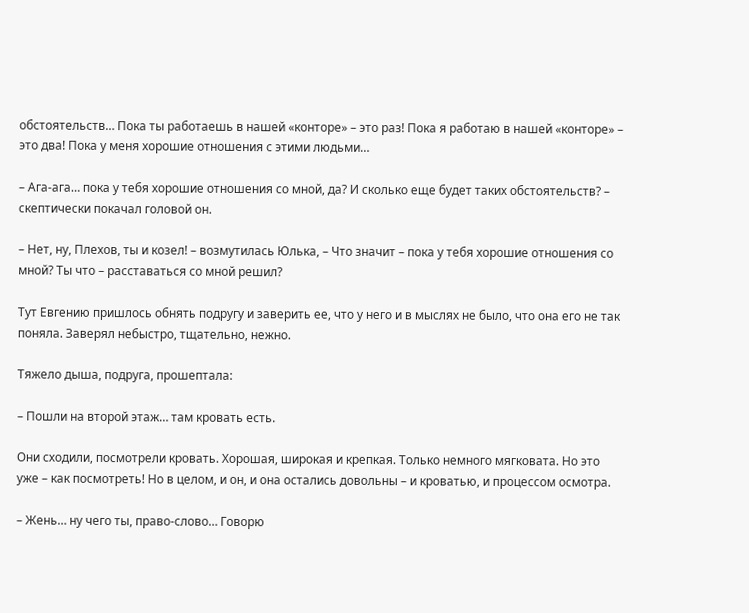обстоятельств… Пока ты работаешь в нашей «конторе» – это раз! Пока я работаю в нашей «конторе» – это два! Пока у меня хорошие отношения с этими людьми…

– Ага-ага… пока у тебя хорошие отношения со мной, да? И сколько еще будет таких обстоятельств? – скептически покачал головой он.

– Нет, ну, Плехов, ты и козел! – возмутилась Юлька, – Что значит – пока у тебя хорошие отношения со мной? Ты что – расставаться со мной решил?

Тут Евгению пришлось обнять подругу и заверить ее, что у него и в мыслях не было, что она его не так поняла. Заверял небыстро, тщательно, нежно.

Тяжело дыша, подруга, прошептала:

– Пошли на второй этаж… там кровать есть.

Они сходили, посмотрели кровать. Хорошая, широкая и крепкая. Только немного мягковата. Но это уже – как посмотреть! Но в целом, и он, и она остались довольны – и кроватью, и процессом осмотра.

– Жень… ну чего ты, право-слово… Говорю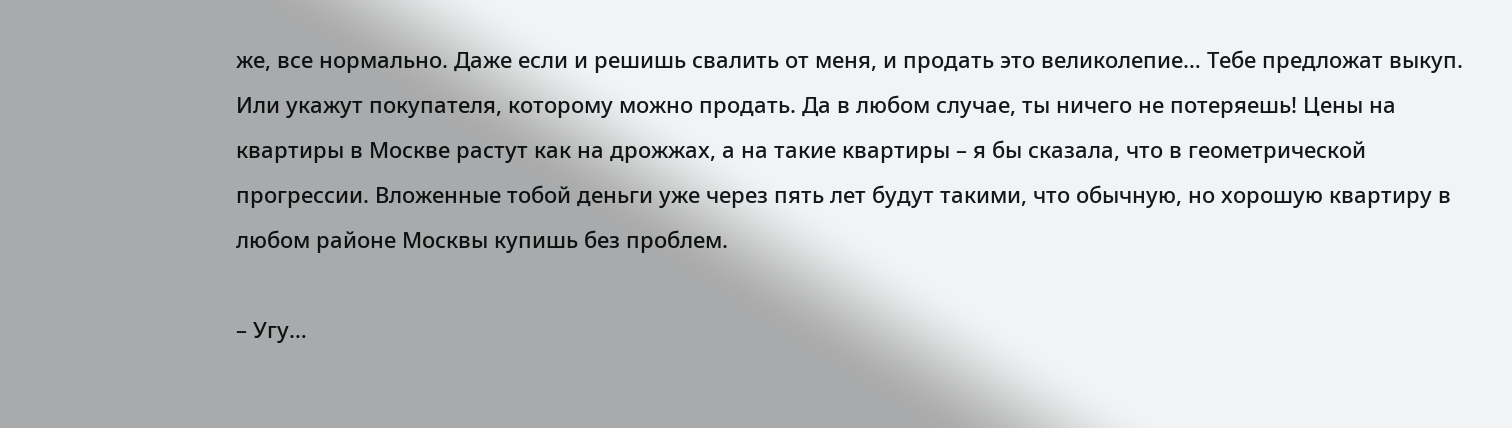же, все нормально. Даже если и решишь свалить от меня, и продать это великолепие… Тебе предложат выкуп. Или укажут покупателя, которому можно продать. Да в любом случае, ты ничего не потеряешь! Цены на квартиры в Москве растут как на дрожжах, а на такие квартиры – я бы сказала, что в геометрической прогрессии. Вложенные тобой деньги уже через пять лет будут такими, что обычную, но хорошую квартиру в любом районе Москвы купишь без проблем.

– Угу…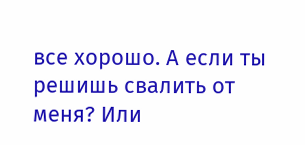все хорошо. А если ты решишь свалить от меня? Или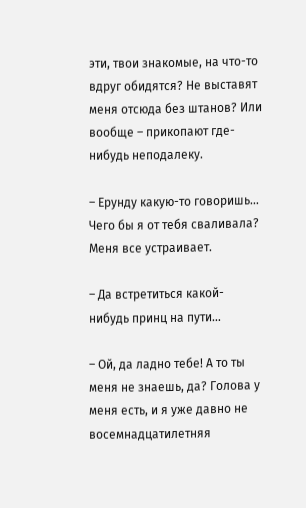эти, твои знакомые, на что-то вдруг обидятся? Не выставят меня отсюда без штанов? Или вообще – прикопают где-нибудь неподалеку.

– Ерунду какую-то говоришь… Чего бы я от тебя сваливала? Меня все устраивает.

– Да встретиться какой-нибудь принц на пути…

– Ой, да ладно тебе! А то ты меня не знаешь, да? Голова у меня есть, и я уже давно не восемнадцатилетняя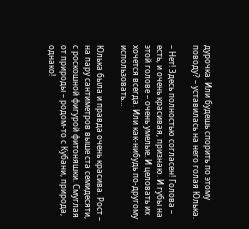дурочка. Или будешь спорить по этому поводу? – уставилась на него голая Юлька.

– Нет! Здесь полностью согласен! Голова – есть, и очень красивая, признаю. И губы на этой голове – очень умелые. И целовать их хочется всегда. Или как-нибудь по-другому использовать…

Юлька была и правда очень красива. Рост – на пару сантиметров выше ста семидесяти, с роскошной фигурой фитоняшки. Смуглая от природы – родом-то с Кубани, природа, однако!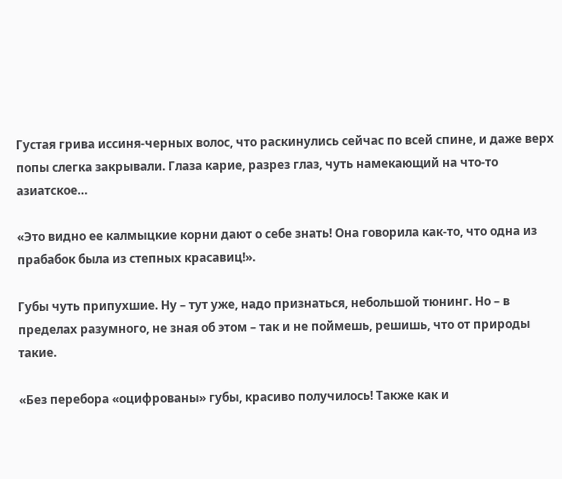Густая грива иссиня-черных волос, что раскинулись сейчас по всей спине, и даже верх попы слегка закрывали. Глаза карие, разрез глаз, чуть намекающий на что-то азиатское…

«Это видно ее калмыцкие корни дают о себе знать! Она говорила как-то, что одна из прабабок была из степных красавиц!».

Губы чуть припухшие. Ну – тут уже, надо признаться, небольшой тюнинг. Но – в пределах разумного, не зная об этом – так и не поймешь, решишь, что от природы такие.

«Без перебора «оцифрованы» губы, красиво получилось! Также как и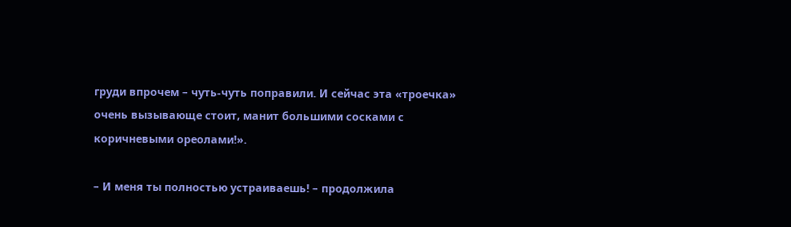груди впрочем – чуть-чуть поправили. И сейчас эта «троечка» очень вызывающе стоит, манит большими сосками с коричневыми ореолами!».

– И меня ты полностью устраиваешь! – продолжила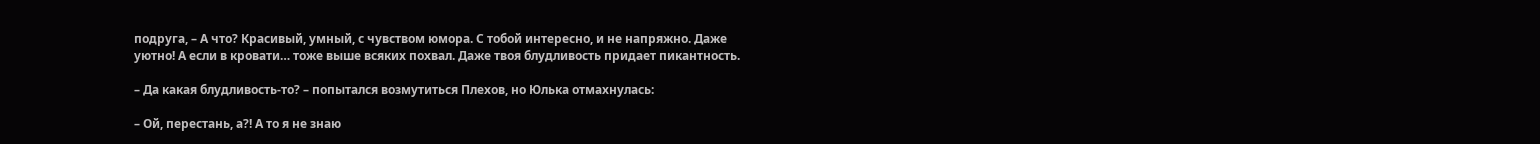подруга, – А что? Красивый, умный, с чувством юмора. С тобой интересно, и не напряжно. Даже уютно! А если в кровати… тоже выше всяких похвал. Даже твоя блудливость придает пикантность.

– Да какая блудливость-то? – попытался возмутиться Плехов, но Юлька отмахнулась:

– Ой, перестань, а?! А то я не знаю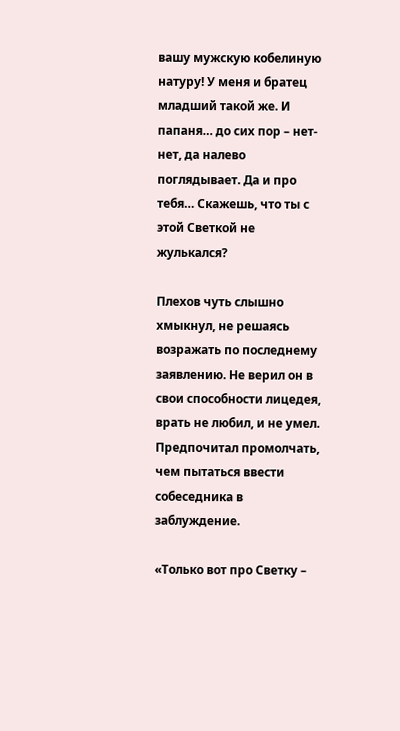вашу мужскую кобелиную натуру! У меня и братец младший такой же. И папаня… до сих пор – нет-нет, да налево поглядывает. Да и про тебя… Скажешь, что ты с этой Светкой не жулькался?

Плехов чуть слышно хмыкнул, не решаясь возражать по последнему заявлению. Не верил он в свои способности лицедея, врать не любил, и не умел. Предпочитал промолчать, чем пытаться ввести собеседника в заблуждение.

«Только вот про Светку –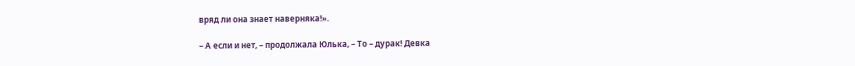вряд ли она знает наверняка!».

– А если и нет, – продолжала Юлька, – То – дурак! Девка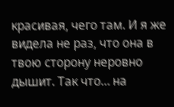красивая, чего там. И я же видела не раз, что она в твою сторону неровно дышит. Так что… на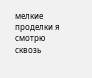мелкие проделки я смотрю сквозь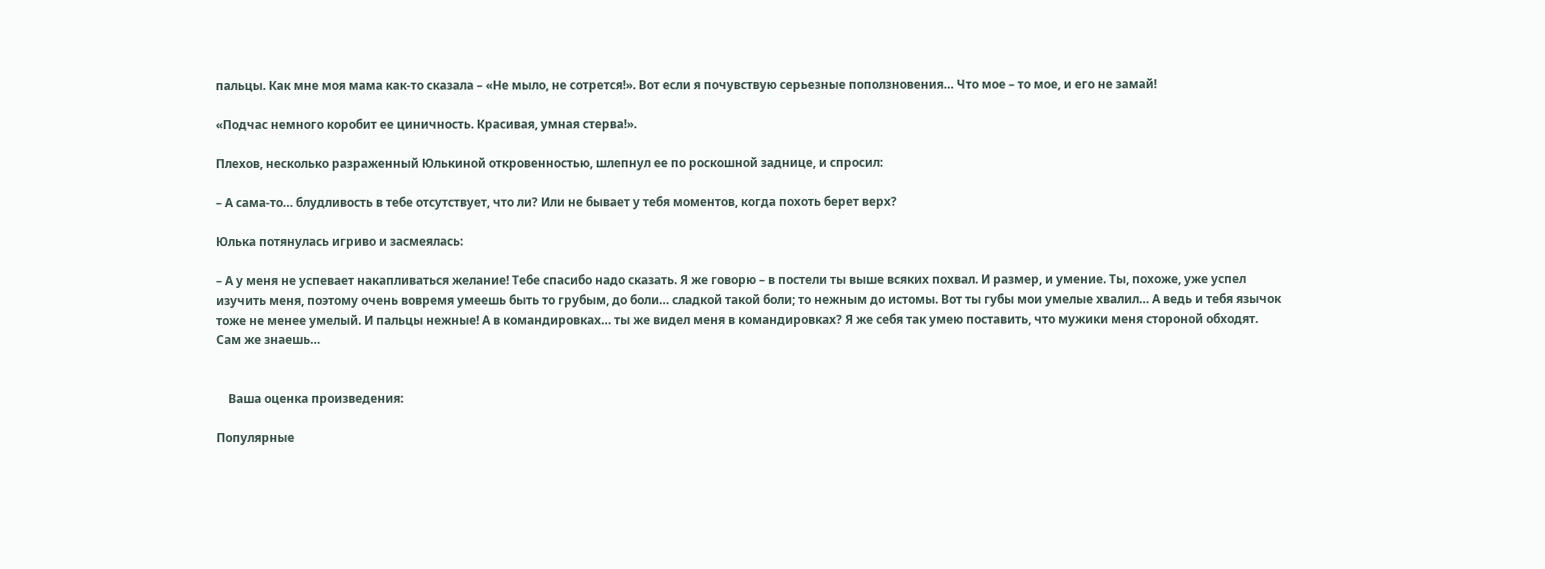пальцы. Как мне моя мама как-то сказала – «Не мыло, не сотрется!». Вот если я почувствую серьезные поползновения… Что мое – то мое, и его не замай!

«Подчас немного коробит ее циничность. Красивая, умная стерва!».

Плехов, несколько разраженный Юлькиной откровенностью, шлепнул ее по роскошной заднице, и спросил:

– А сама-то… блудливость в тебе отсутствует, что ли? Или не бывает у тебя моментов, когда похоть берет верх?

Юлька потянулась игриво и засмеялась:

– А у меня не успевает накапливаться желание! Тебе спасибо надо сказать. Я же говорю – в постели ты выше всяких похвал. И размер, и умение. Ты, похоже, уже успел изучить меня, поэтому очень вовремя умеешь быть то грубым, до боли… сладкой такой боли; то нежным до истомы. Вот ты губы мои умелые хвалил… А ведь и тебя язычок тоже не менее умелый. И пальцы нежные! А в командировках… ты же видел меня в командировках? Я же себя так умею поставить, что мужики меня стороной обходят. Сам же знаешь…


    Ваша оценка произведения:

Популярные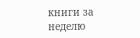книги за неделю